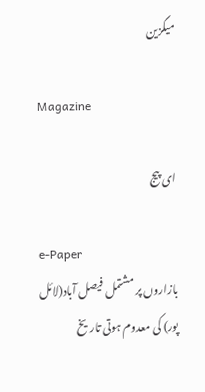میگزین

Magazine

ای پیج

e-Paper
بازاروں پر مشتمل فیصل آباد(لائل پور) کی معدوم ہوتی تاریخ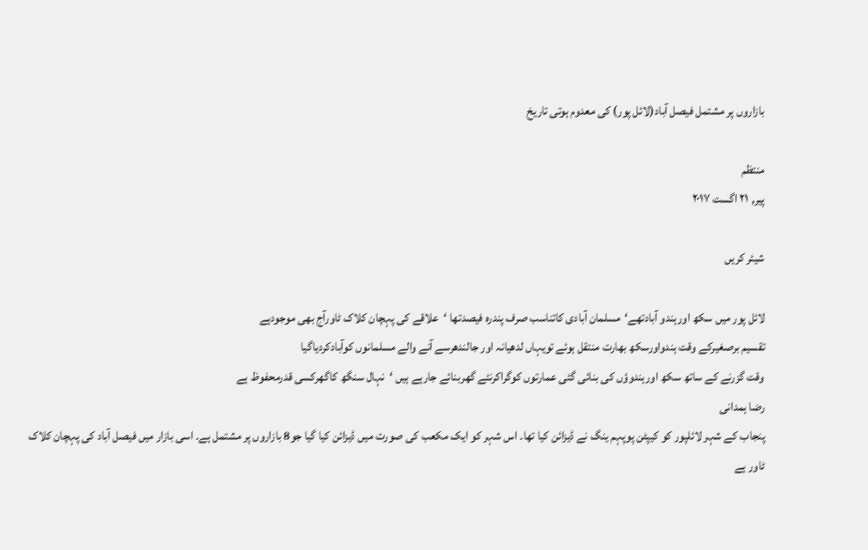بازاروں پر مشتمل فیصل آباد(لائل پور) کی معدوم ہوتی تاریخ

منتظم
پیر, ۲۱ اگست ۲۰۱۷

شیئر کریں

لائل پور میں سکھ اورہندو آبادتھے‘مسلمان آبادی کاتناسب صرف پندرہ فیصدتھا ‘علاقے کی پہچان کلاک ٹاورآج بھی موجودہے
تقسیم برصغیرکے وقت ہندواورسکھ بھارت منتقل ہوئے تویہاں لدھیانہ اور جالندھرسے آنے والے مسلمانوں کوآبادکردیاگیا
وقت گزرنے کے ساتھ سکھ اورہندوؤں کی بنائی گئی عمارتوں کوگراکرنئے گھربنائے جارہے ہیں ‘نہال سنگھ کاگھرکسی قدرمحفوظ ہے
رضا ہمدانی
پنجاب کے شہر لائلپور کو کیپٹن پوپہم ینگ نے ڈیزائن کیا تھا۔ اس شہر کو ایک مکعب کی صورت میں ڈیزائن کیا گیا جو8 بازاروں پر مشتمل ہے۔ اسی بازار میں فیصل آباد کی پہچان کلاک ٹاور ہے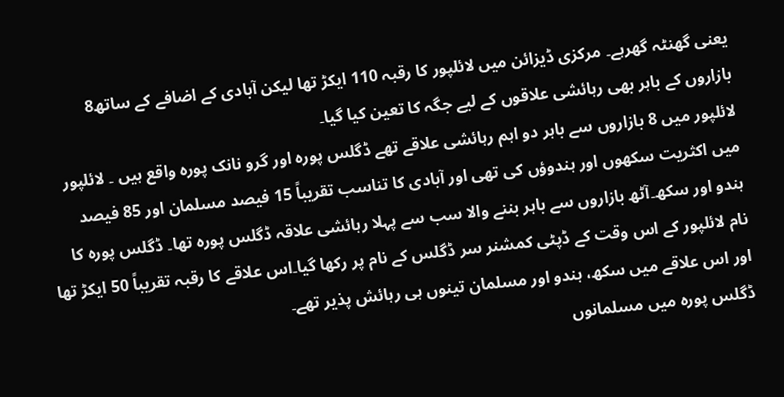یعنی گھنٹہ گھرہے۔ مرکزی ڈیزائن میں لائلپور کا رقبہ 110 ایکڑ تھا لیکن آبادی کے اضافے کے ساتھ8 بازاروں کے باہر بھی رہائشی علاقوں کے لیے جگہ کا تعین کیا گیا۔
لائلپور میں 8 بازاروں سے باہر دو اہم رہائشی علاقے تھے ڈگلس پورہ اور گرو نانک پورہ واقع ہیں ۔ لائلپور میں اکثریت سکھوں اور ہندوؤں کی تھی اور آبادی کا تناسب تقریباً 15 فیصد مسلمان اور 85 فیصد ہندو اور سکھ۔آٹھ بازاروں سے باہر بننے والا سب سے پہلا رہائشی علاقہ ڈگلس پورہ تھا۔ ڈگلس پورہ کا نام لائلپور کے اس وقت کے ڈپٹی کمشنر سر ڈگلس کے نام پر رکھا گیا۔اس علاقے کا رقبہ تقریباً 50 ایکڑ تھا اور اس علاقے میں سکھ، ہندو اور مسلمان تینوں ہی رہائش پذیر تھے۔
ڈگلس پورہ میں مسلمانوں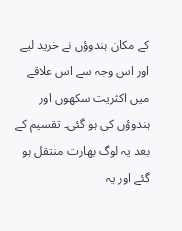کے مکان ہندوؤں نے خرید لیے اور اس وجہ سے اس علاقے میں اکثریت سکھوں اور ہندوؤں کی ہو گئی۔ تقسیم کے بعد یہ لوگ بھارت منتقل ہو گئے اور یہ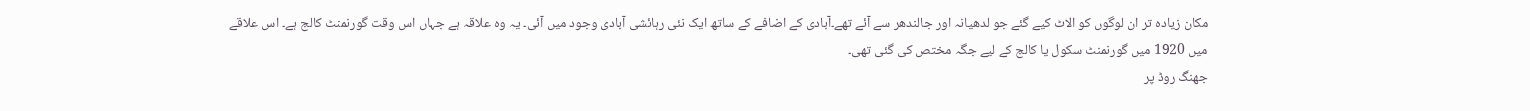مکان زیادہ تر ان لوگوں کو الاٹ کیے گئے جو لدھیانہ اور جالندھر سے آئے تھے۔آبادی کے اضافے کے ساتھ ایک نئی رہائشی آبادی وجود میں آئی۔ یہ وہ علاقہ ہے جہاں اس وقت گورنمنٹ کالج ہے۔ اس علاقے میں 1920 میں گورنمنٹ سکول یا کالج کے لیے جگہ مختص کی گئی تھی۔
جھنگ روڈ پر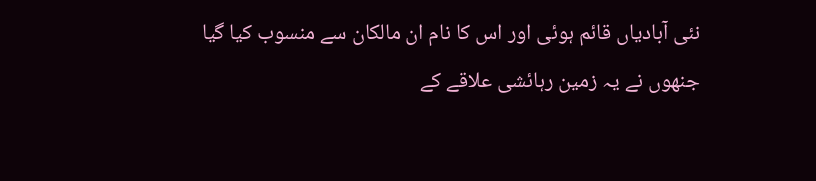نئی آبادیاں قائم ہوئی اور اس کا نام ان مالکان سے منسوب کیا گیا جنھوں نے یہ زمین رہائشی علاقے کے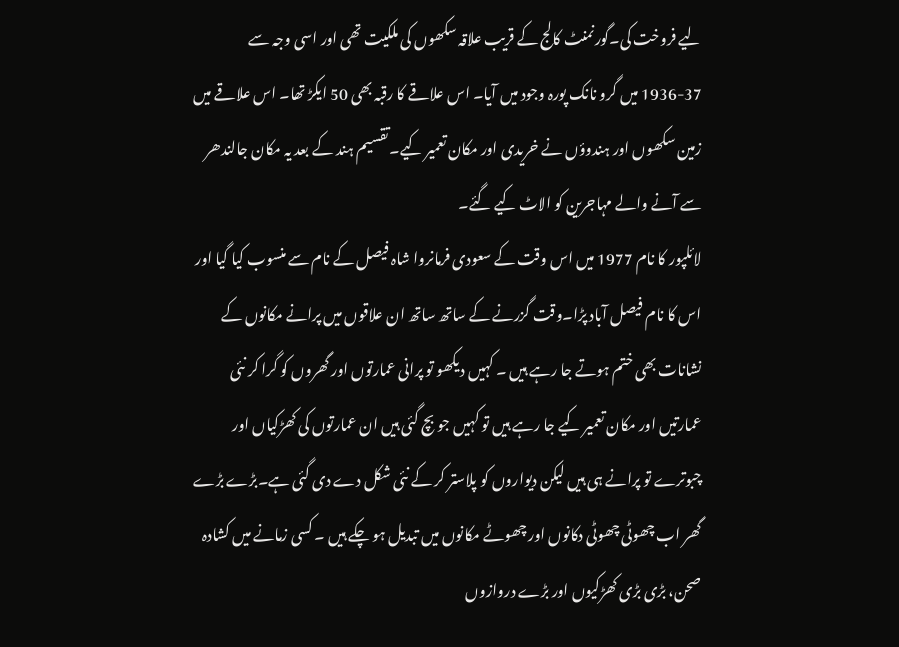لیے فروخت کی۔گورنمنٹ کالج کے قریب علاقہ سکھوں کی ملکیت تھی اور اسی وجہ سے 37-1936 میں گرو نانک پورہ وجود میں آیا۔ اس علاقے کا رقبہ بھی 50 ایکڑ تھا۔ اس علاقے میں زمین سکھوں اور ہندوؤں نے خریدی اور مکان تعمیر کیے۔تقسیم ہند کے بعد یہ مکان جالندھر سے آنے والے مہاجرین کو الاٹ کیے گئے۔
لائلپور کا نام 1977 میں اس وقت کے سعودی فرمانروا شاہ فیصل کے نام سے منسوب کیا گیا اور اس کا نام فیصل آباد پڑا۔وقت گزرنے کے ساتھ ساتھ ان علاقوں میں پرانے مکانوں کے نشانات بھی ختم ہوتے جا رہے ہیں ۔ کہیں دیکھو تو پرانی عمارتوں اور گھروں کو گرا کر نئی عمارتیں اور مکان تعمیر کیے جا رہے ہیں تو کہیں جو بچ گئی ہیں ان عمارتوں کی کھڑکیاں اور چبوترے تو پرانے ہی ہیں لیکن دیواروں کو پلاستر کر کے نئی شکل دے دی گئی ہے۔بڑے بڑے گھر اب چھوٹی چھوٹی دکانوں اور چھوٹے مکانوں میں تبدیل ہو چکے ہیں ۔ کسی زمانے میں کشادہ صحن، بڑی بڑی کھڑکیوں اور بڑے دروازوں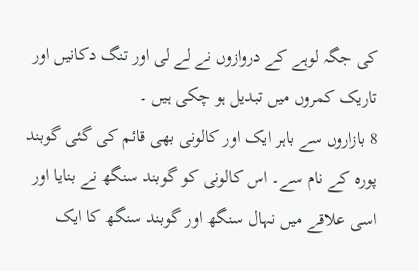کی جگہ لوہے کے دروازوں نے لے لی اور تنگ دکانیں اور تاریک کمروں میں تبدیل ہو چکی ہیں ۔
8 بازاروں سے باہر ایک اور کالونی بھی قائم کی گئی گوبند پورہ کے نام سے۔ اس کالونی کو گوبند سنگھ نے بنایا اور اسی علاقے میں نہال سنگھ اور گوبند سنگھ کا ایک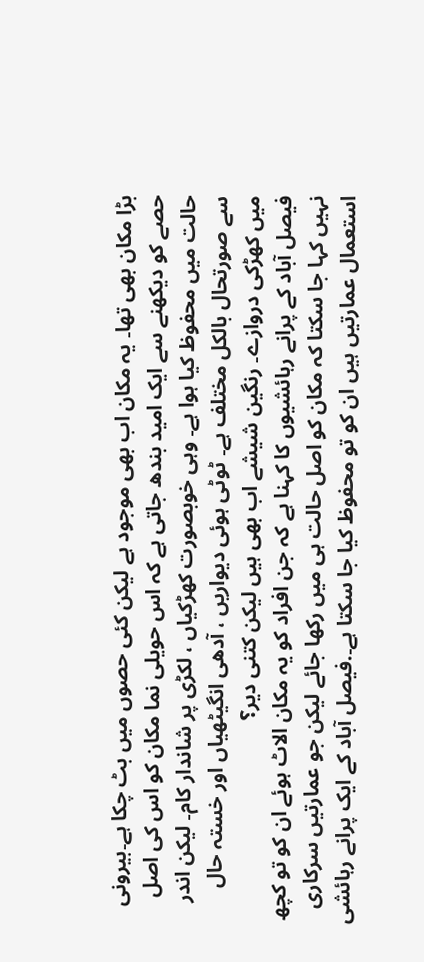بڑا مکان بھی تھا۔ یہ مکان اب بھی موجود ہے لیکن کئی حصوں میں بٹ چکا ہے۔بیرونی حصے کو دیکھنے سے ایک امید بندھ جاتی ہے کہ اس حویلی نما مکان کو اس کی اصل حالت میں محفوظ کیا ہوا ہے۔ وہی خوبصورت کھڑکیاں ، لکڑی پر شاندار کام۔ لیکن اندر سے صورتحال بالکل مختلف ہے۔ ٹوٹی ہوئی دیواریں ، آدھی انگیٹھیاں اور خستہ حال میں کھڑکی دروازے۔ رنگین شیشے اب بھی ہیں لیکن کتنی دیر؟
فیصل آباد کے پرانے رہائشیوں کا کہنا ہے کہ جن افراد کو یہ مکان الاٹ ہوئے ان کو تو کچھ نہیں کہا جا سکتا کہ مکان کو اصل حالت ہی میں رکھا جائے لیکن جو عمارتیں سرکاری استعمال عمارتیں ہیں ان کو تو محفوظ کیا جا سکتا ہے۔.فیصل آباد کے ایک پرانے رہائشی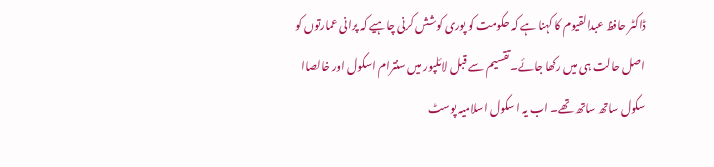ڈاکٹر حافظ عبدالقیوم کا کہنا ہے کہ حکومت کو پوری کوشش کرنی چاہیے کہ پرانی عمارتوں کو اصل حالت ہی میں رکھا جائے۔تقسیم سے قبل لائلپور میں سنترام اسکول اور خالصاا سکول ساتھ ساتھ تھے۔ اب یہ ا سکول اسلامیہ پوسٹ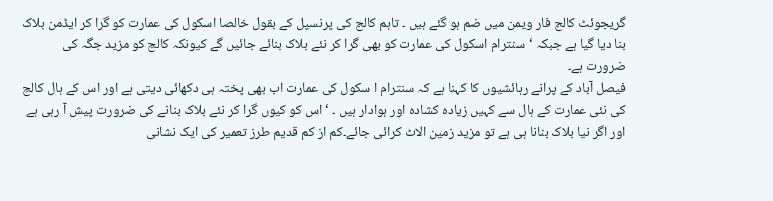گریجوئٹ کالج فار ویمن میں ضم ہو گئے ہیں ۔ تاہم کالج کی پرنسپل کے بقول خالصا اسکول کی عمارت کو گرا کر ایڈمن بلاک بنا دیا گیا ہے جبکہ ‘سنترام اسکول کی عمارت کو بھی گرا کر نئے بلاک بنائے جائیں گے کیونکہ کالج کو مزید جگہ کی ضرورت ہے۔
فیصل آباد کے پرانے رہائشیوں کا کہنا ہے کہ سنترام ا سکول کی عمارت اب بھی پختہ ہی دکھائی دیتی ہے اور اس کے ہال کالج کی نئی عمارت کے ہال سے کہیں زیادہ کشادہ اور ہوادار ہیں ۔ ‘اس کو کیوں گرا کر نئے بلاک بنانے کی ضرورت پیش آ رہی ہے اور اگر نیا بلاک بنانا ہی ہے تو مزید زمین الاٹ کرائی جائے۔کم از کم قدیم طرز تعمیر کی ایک نشانی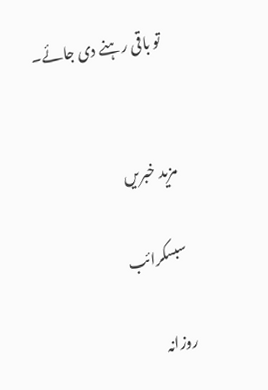تو باقی رہنے دی جائے۔


مزید خبریں

سبسکرائب

روزانہ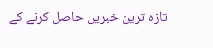تازہ ترین خبریں حاصل کرنے کے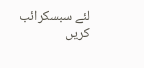لئے سبسکرائب کریں